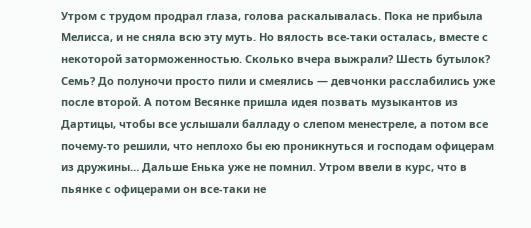Утром с трудом продрал глаза, голова раскалывалась. Пока не прибыла Мелисса, и не сняла всю эту муть. Но вялость все-таки осталась, вместе с некоторой заторможенностью. Сколько вчера выжрали? Шесть бутылок? Семь? До полуночи просто пили и смеялись — девчонки расслабились уже после второй. А потом Весянке пришла идея позвать музыкантов из Дартицы, чтобы все услышали балладу о слепом менестреле, а потом все почему-то решили, что неплохо бы ею проникнуться и господам офицерам из дружины… Дальше Енька уже не помнил. Утром ввели в курс, что в пьянке с офицерами он все-таки не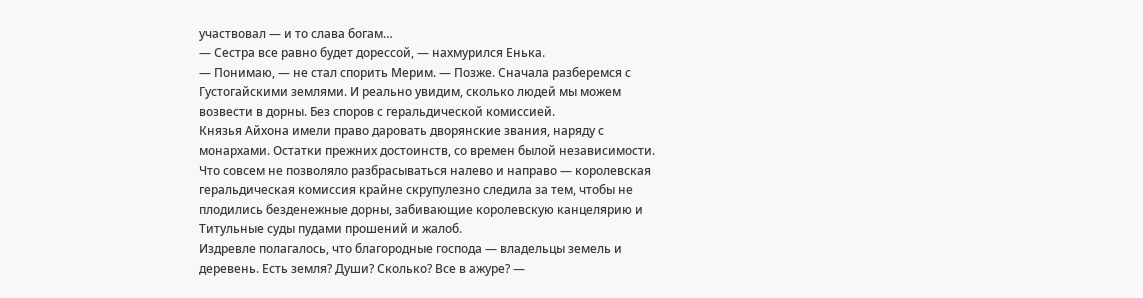участвовал — и то слава богам…
— Сестра все равно будет дорессой, — нахмурился Енька.
— Понимаю, — не стал спорить Мерим. — Позже. Сначала разберемся с Густогайскими землями. И реально увидим, сколько людей мы можем возвести в дорны. Без споров с геральдической комиссией.
Князья Айхона имели право даровать дворянские звания, наряду с монархами. Остатки прежних достоинств, со времен былой независимости. Что совсем не позволяло разбрасываться налево и направо — королевская геральдическая комиссия крайне скрупулезно следила за тем, чтобы не плодились безденежные дорны, забивающие королевскую канцелярию и Титульные суды пудами прошений и жалоб.
Издревле полагалось, что благородные господа — владельцы земель и деревень. Есть земля? Души? Сколько? Все в ажуре? —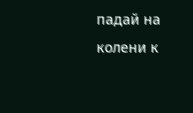падай на колени к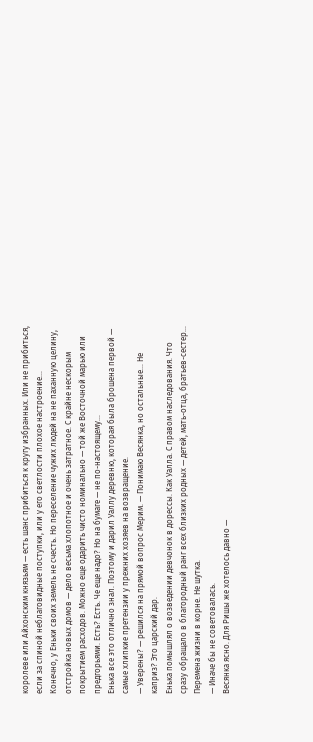королеве или Айхонским князьям — есть шанс прибиться к кругу избранных. Или не прибиться, если за спиной неблаговидные поступки, или у его светлости плохое настроение…
Конечно, у Еньки своих земель не счесть. Но переселение чужих людей на не паханную целину, отстройка новых домов — дело весьма хлопотное и очень затратное. С крайне нескорым покрытием расходов. Можно еще одарить чисто номинально — той же Восточной марью или предгорьями. Есть? Есть. Че еще надо? Но на бумаге — не по-настоящему…
Енька все это отлично знал. Поэтому и дарил Уаллу деревню, которая была брошена первой — самые хлипкие претензии у прежних хозяев на возвращение.
— Уверены? — решился на прямой вопрос Мерим. — Понимаю Весянка, но остальные… Не каприз? Это царский дар.
Енька помышлял о возведении девчонок в дорессы. Как Уалла. С правом наследования. Что сразу обращало в благородный ранг всех близких родных — детей, мать-отца, братьев-сестер… Перемена жизни в корне. Не шутка.
— Иначе бы не советовалась.
Весянка ясно. Для Ришы же хотелось давно —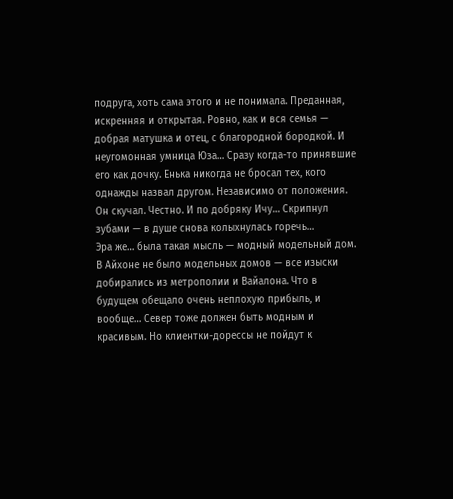подруга, хоть сама этого и не понимала. Преданная, искренняя и открытая. Ровно, как и вся семья — добрая матушка и отец, с благородной бородкой. И неугомонная умница Юза… Сразу когда-то принявшие его как дочку. Енька никогда не бросал тех, кого однажды назвал другом. Независимо от положения. Он скучал. Честно. И по добряку Ичу… Скрипнул зубами — в душе снова колыхнулась горечь…
Эра же… была такая мысль — модный модельный дом. В Айхоне не было модельных домов — все изыски добирались из метрополии и Вайалона. Что в будущем обещало очень неплохую прибыль, и вообще… Север тоже должен быть модным и красивым. Но клиентки-дорессы не пойдут к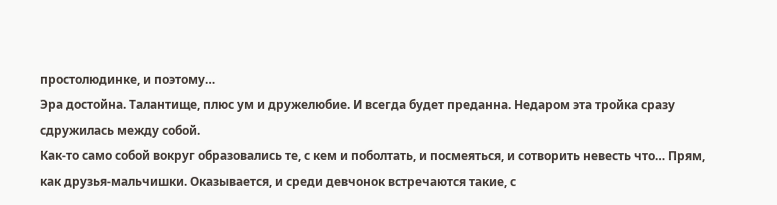простолюдинке, и поэтому…
Эра достойна. Талантище, плюс ум и дружелюбие. И всегда будет преданна. Недаром эта тройка сразу сдружилась между собой.
Как-то само собой вокруг образовались те, с кем и поболтать, и посмеяться, и сотворить невесть что… Прям, как друзья-мальчишки. Оказывается, и среди девчонок встречаются такие, с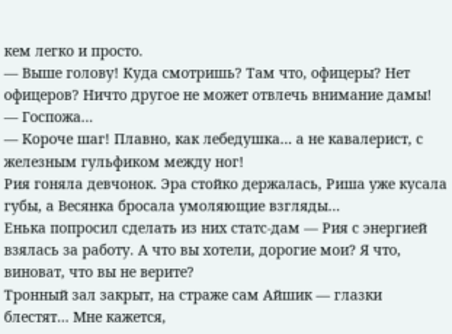кем легко и просто.
— Выше голову! Куда смотришь? Там что, офицеры? Нет офицеров? Ничто другое не может отвлечь внимание дамы!
— Госпожа…
— Короче шаг! Плавно, как лебедушка… а не кавалерист, с железным гульфиком между ног!
Рия гоняла девчонок. Эра стойко держалась, Риша уже кусала губы, а Весянка бросала умоляющие взгляды…
Енька попросил сделать из них статс-дам — Рия с энергией взялась за работу. А что вы хотели, дорогие мои? Я что, виноват, что вы не верите?
Тронный зал закрыт, на страже сам Айшик — глазки блестят… Мне кажется,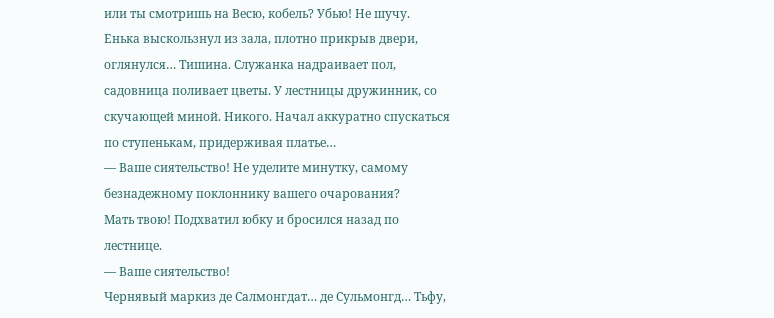или ты смотришь на Весю, кобель? Убью! Не шучу.
Енька выскользнул из зала, плотно прикрыв двери, оглянулся… Тишина. Служанка надраивает пол, садовница поливает цветы. У лестницы дружинник, со скучающей миной. Никого. Начал аккуратно спускаться по ступенькам, придерживая платье…
— Ваше сиятельство! Не уделите минутку, самому безнадежному поклоннику вашего очарования?
Мать твою! Подхватил юбку и бросился назад по лестнице.
— Ваше сиятельство!
Чернявый маркиз де Салмонгдат… де Сульмонгд… Тьфу,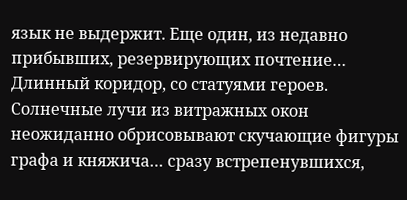язык не выдержит. Еще один, из недавно прибывших, резервирующих почтение…
Длинный коридор, со статуями героев. Солнечные лучи из витражных окон неожиданно обрисовывают скучающие фигуры графа и княжича… сразу встрепенувшихся,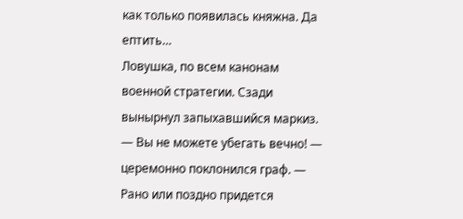как только появилась княжна. Да ептить…
Ловушка, по всем канонам военной стратегии. Сзади вынырнул запыхавшийся маркиз.
— Вы не можете убегать вечно! — церемонно поклонился граф. — Рано или поздно придется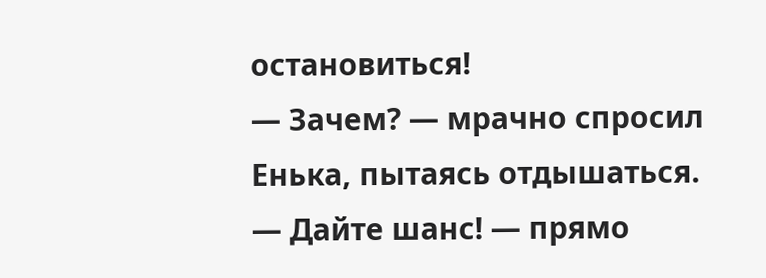остановиться!
— Зачем? — мрачно спросил Енька, пытаясь отдышаться.
— Дайте шанс! — прямо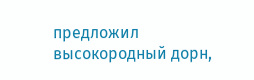предложил высокородный дорн,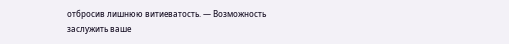отбросив лишнюю витиеватость. — Возможность заслужить ваше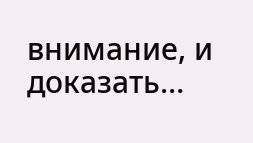внимание, и доказать…